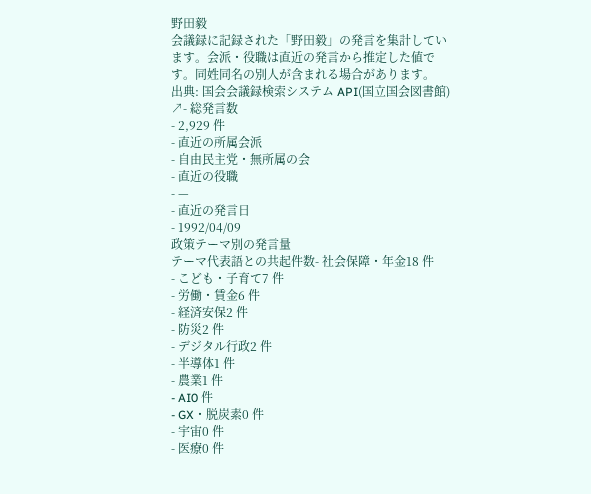野田毅
会議録に記録された「野田毅」の発言を集計しています。会派・役職は直近の発言から推定した値です。同姓同名の別人が含まれる場合があります。
出典: 国会会議録検索システム API(国立国会図書館) ↗- 総発言数
- 2,929 件
- 直近の所属会派
- 自由民主党・無所属の会
- 直近の役職
- —
- 直近の発言日
- 1992/04/09
政策テーマ別の発言量
テーマ代表語との共起件数- 社会保障・年金18 件
- こども・子育て7 件
- 労働・賃金6 件
- 経済安保2 件
- 防災2 件
- デジタル行政2 件
- 半導体1 件
- 農業1 件
- AI0 件
- GX・脱炭素0 件
- 宇宙0 件
- 医療0 件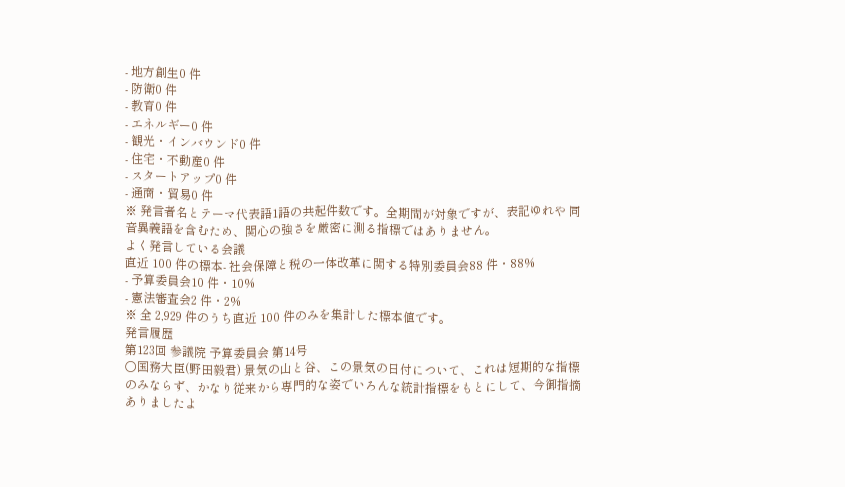- 地方創生0 件
- 防衛0 件
- 教育0 件
- エネルギー0 件
- 観光・インバウンド0 件
- 住宅・不動産0 件
- スタートアップ0 件
- 通商・貿易0 件
※ 発言者名とテーマ代表語1語の共起件数です。全期間が対象ですが、表記ゆれや 同音異義語を含むため、関心の強さを厳密に測る指標ではありません。
よく発言している会議
直近 100 件の標本- 社会保障と税の一体改革に関する特別委員会88 件・88%
- 予算委員会10 件・10%
- 憲法審査会2 件・2%
※ 全 2,929 件のうち直近 100 件のみを集計した標本値です。
発言履歴
第123回 参議院 予算委員会 第14号
○国務大臣(野田毅君) 景気の山と谷、この景気の日付について、これは短期的な指標のみならず、かなり従来から専門的な姿でいろんな統計指標をもとにして、今御指摘ありましたよ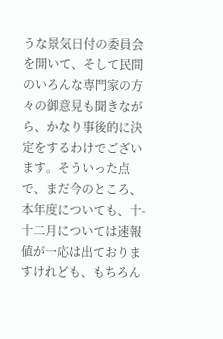うな景気日付の委員会を開いて、そして民間のいろんな専門家の方々の御意見も聞きながら、かなり事後的に決定をするわけでございます。そういった点で、まだ今のところ、本年度についても、十-十二月については速報値が一応は出ておりますけれども、もちろん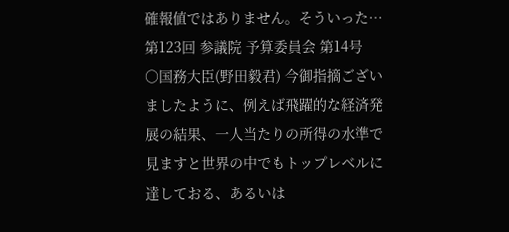確報値ではありません。そういった…
第123回 参議院 予算委員会 第14号
○国務大臣(野田毅君) 今御指摘ございましたように、例えば飛躍的な経済発展の結果、一人当たりの所得の水準で見ますと世界の中でもトップレベルに達しておる、あるいは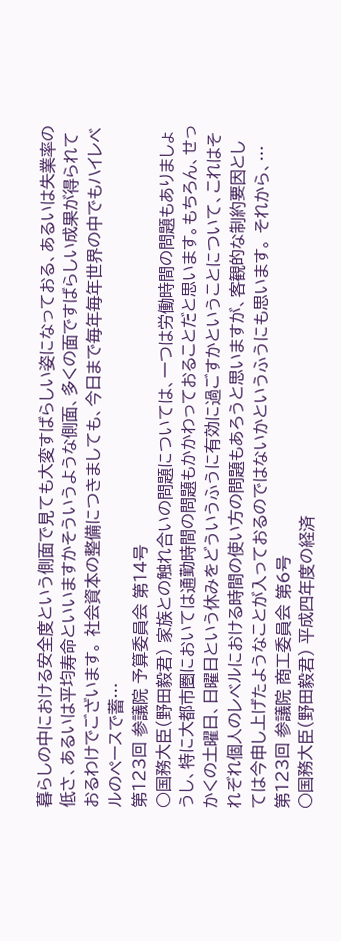暮らしの中における安全度という側面で見ても大変すばらしい姿になっておる、あるいは失業率の低さ、あるいは平均寿命といいますかそういうような側面、多くの面ですばらしい成果が得られておるわけでございます。 社会資本の整備につきましても、今日まで毎年毎年世界の中でもハイレベルのペースで蓄…
第123回 参議院 予算委員会 第14号
○国務大臣(野田毅君) 家族との触れ合いの問題については、一つは労働時間の問題もありましょうし、特に大都市圏においては通勤時間の問題もかかわっておることだと思います。もちろん、せっかくの土曜日、日曜日という休みをどういうふうに有効に過ごすかということについて、これはそれぞれ個人のレベルにおける時間の使い方の問題もあろうと思いますが、客観的な制約要因としては今申し上げたようなことが入っておるのではないかというふうにも思います。 それから、…
第123回 参議院 商工委員会 第6号
○国務大臣(野田毅君) 平成四年度の経済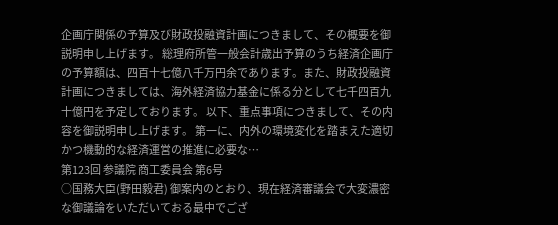企画庁関係の予算及び財政投融資計画につきまして、その概要を御説明申し上げます。 総理府所管一般会計歳出予算のうち経済企画庁の予算額は、四百十七億八千万円余であります。また、財政投融資計画につきましては、海外経済協力基金に係る分として七千四百九十億円を予定しております。 以下、重点事項につきまして、その内容を御説明申し上げます。 第一に、内外の環境変化を踏まえた適切かつ機動的な経済運営の推進に必要な…
第123回 参議院 商工委員会 第6号
○国務大臣(野田毅君) 御案内のとおり、現在経済審議会で大変濃密な御議論をいただいておる最中でござ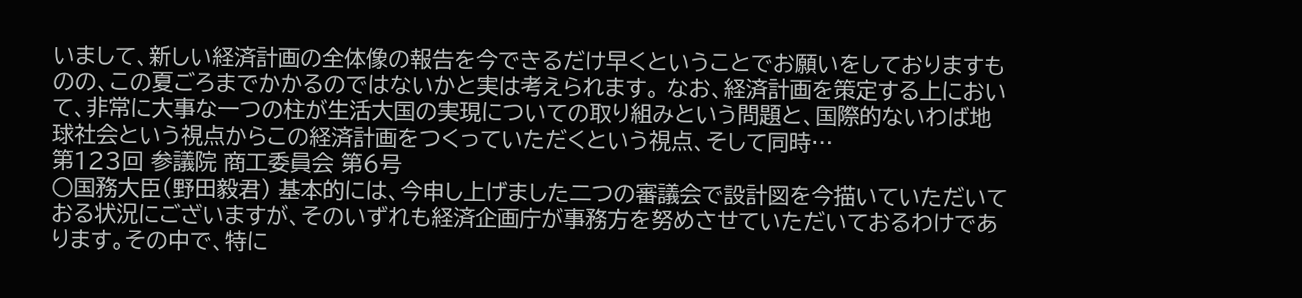いまして、新しい経済計画の全体像の報告を今できるだけ早くということでお願いをしておりますものの、この夏ごろまでかかるのではないかと実は考えられます。 なお、経済計画を策定する上において、非常に大事な一つの柱が生活大国の実現についての取り組みという問題と、国際的ないわば地球社会という視点からこの経済計画をつくっていただくという視点、そして同時…
第123回 参議院 商工委員会 第6号
○国務大臣(野田毅君) 基本的には、今申し上げました二つの審議会で設計図を今描いていただいておる状況にございますが、そのいずれも経済企画庁が事務方を努めさせていただいておるわけであります。その中で、特に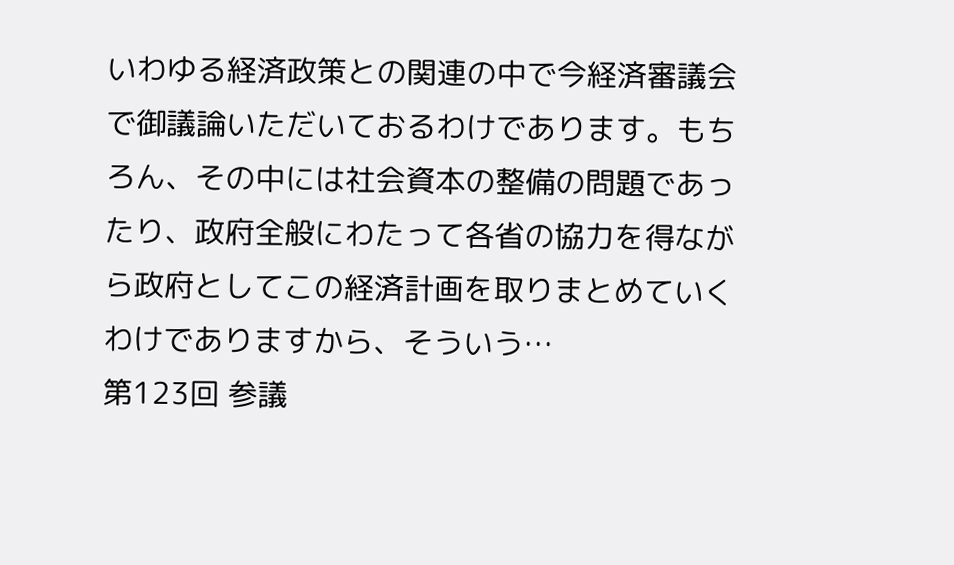いわゆる経済政策との関連の中で今経済審議会で御議論いただいておるわけであります。もちろん、その中には社会資本の整備の問題であったり、政府全般にわたって各省の協力を得ながら政府としてこの経済計画を取りまとめていくわけでありますから、そういう…
第123回 参議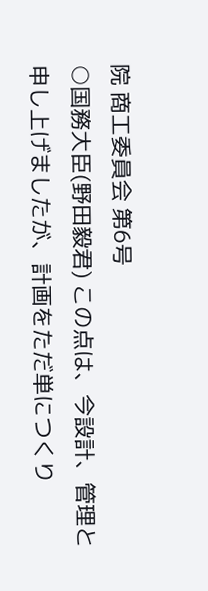院 商工委員会 第6号
○国務大臣(野田毅君) この点は、今設計、管理と申し上げましたが、計画をただ単につくり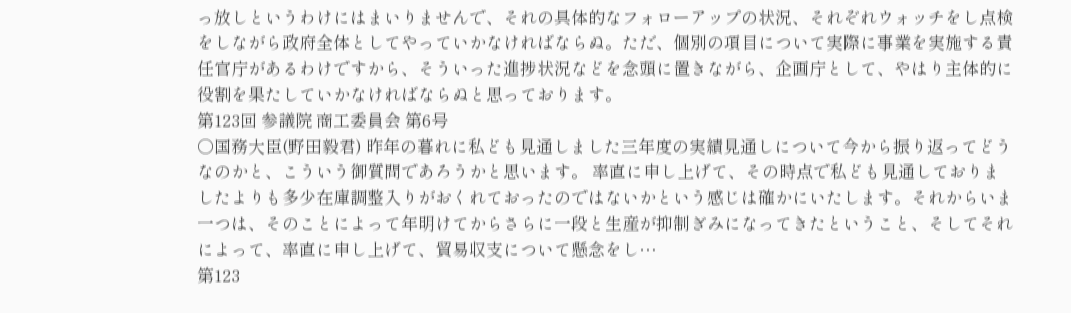っ放しというわけにはまいりませんで、それの具体的なフォローアップの状況、それぞれウォッチをし点検をしながら政府全体としてやっていかなければならぬ。ただ、個別の項目について実際に事業を実施する責任官庁があるわけですから、そういった進捗状況などを念頭に置きながら、企画庁として、やはり主体的に役割を果たしていかなければならぬと思っております。
第123回 参議院 商工委員会 第6号
○国務大臣(野田毅君) 昨年の暮れに私ども見通しました三年度の実績見通しについて今から振り返ってどうなのかと、こういう御質問であろうかと思います。 率直に申し上げて、その時点で私ども見通しておりましたよりも多少在庫調整入りがおくれておったのではないかという感じは確かにいたします。それからいま一つは、そのことによって年明けてからさらに一段と生産が抑制ぎみになってきたということ、そしてそれによって、率直に申し上げて、貿易収支について懸念をし…
第123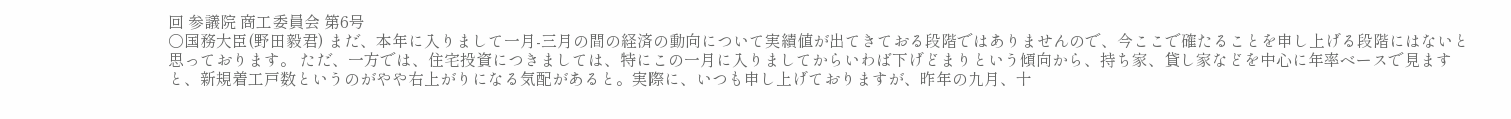回 参議院 商工委員会 第6号
○国務大臣(野田毅君) まだ、本年に入りまして一月-三月の間の経済の動向について実績値が出てきておる段階ではありませんので、今ここで確たることを申し上げる段階にはないと思っております。 ただ、一方では、住宅投資につきましては、特にこの一月に入りましてからいわば下げどまりという傾向から、持ち家、貸し家などを中心に年率ベースで見ますと、新規着工戸数というのがやや右上がりになる気配があると。実際に、いつも申し上げておりますが、昨年の九月、十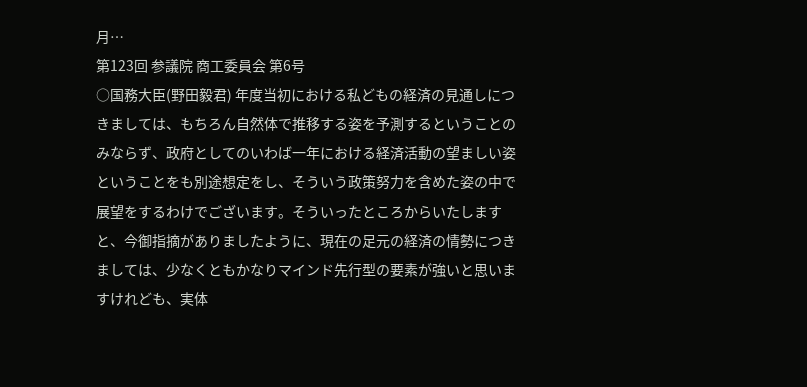月…
第123回 参議院 商工委員会 第6号
○国務大臣(野田毅君) 年度当初における私どもの経済の見通しにつきましては、もちろん自然体で推移する姿を予測するということのみならず、政府としてのいわば一年における経済活動の望ましい姿ということをも別途想定をし、そういう政策努力を含めた姿の中で展望をするわけでございます。そういったところからいたしますと、今御指摘がありましたように、現在の足元の経済の情勢につきましては、少なくともかなりマインド先行型の要素が強いと思いますけれども、実体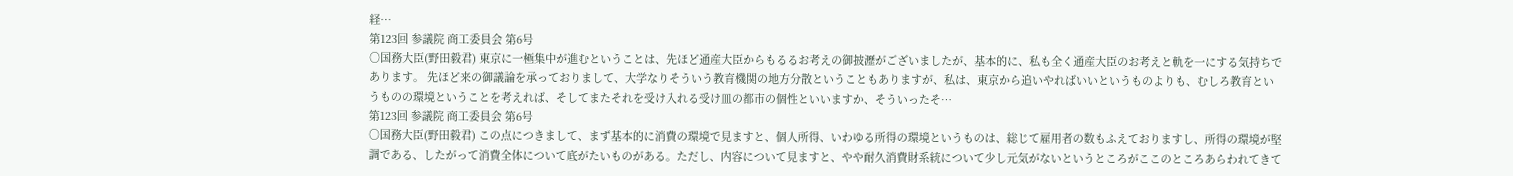経…
第123回 参議院 商工委員会 第6号
○国務大臣(野田毅君) 東京に一極集中が進むということは、先ほど通産大臣からもるるお考えの御披瀝がございましたが、基本的に、私も全く通産大臣のお考えと軌を一にする気持ちであります。 先ほど来の御議論を承っておりまして、大学なりそういう教育機関の地方分散ということもありますが、私は、東京から追いやればいいというものよりも、むしろ教育というものの環境ということを考えれば、そしてまたそれを受け入れる受け皿の都市の個性といいますか、そういったそ…
第123回 参議院 商工委員会 第6号
○国務大臣(野田毅君) この点につきまして、まず基本的に消費の環境で見ますと、個人所得、いわゆる所得の環境というものは、総じて雇用者の数もふえておりますし、所得の環境が堅調である、したがって消費全体について底がたいものがある。ただし、内容について見ますと、やや耐久消費財系統について少し元気がないというところがここのところあらわれてきて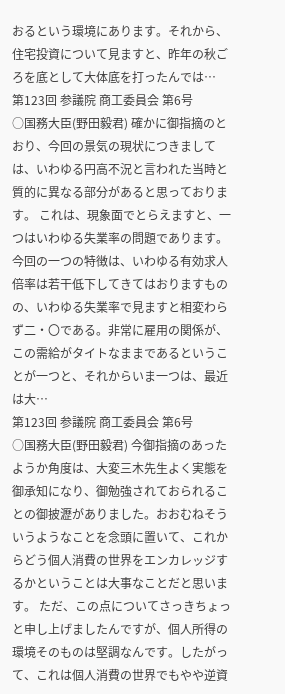おるという環境にあります。それから、住宅投資について見ますと、昨年の秋ごろを底として大体底を打ったんでは…
第123回 参議院 商工委員会 第6号
○国務大臣(野田毅君) 確かに御指摘のとおり、今回の景気の現状につきましては、いわゆる円高不況と言われた当時と質的に異なる部分があると思っております。 これは、現象面でとらえますと、一つはいわゆる失業率の問題であります。今回の一つの特徴は、いわゆる有効求人倍率は若干低下してきてはおりますものの、いわゆる失業率で見ますと相変わらず二・〇である。非常に雇用の関係が、この需給がタイトなままであるということが一つと、それからいま一つは、最近は大…
第123回 参議院 商工委員会 第6号
○国務大臣(野田毅君) 今御指摘のあったようか角度は、大変三木先生よく実態を御承知になり、御勉強されておられることの御披瀝がありました。おおむねそういうようなことを念頭に置いて、これからどう個人消費の世界をエンカレッジするかということは大事なことだと思います。 ただ、この点についてさっきちょっと申し上げましたんですが、個人所得の環境そのものは堅調なんです。したがって、これは個人消費の世界でもやや逆資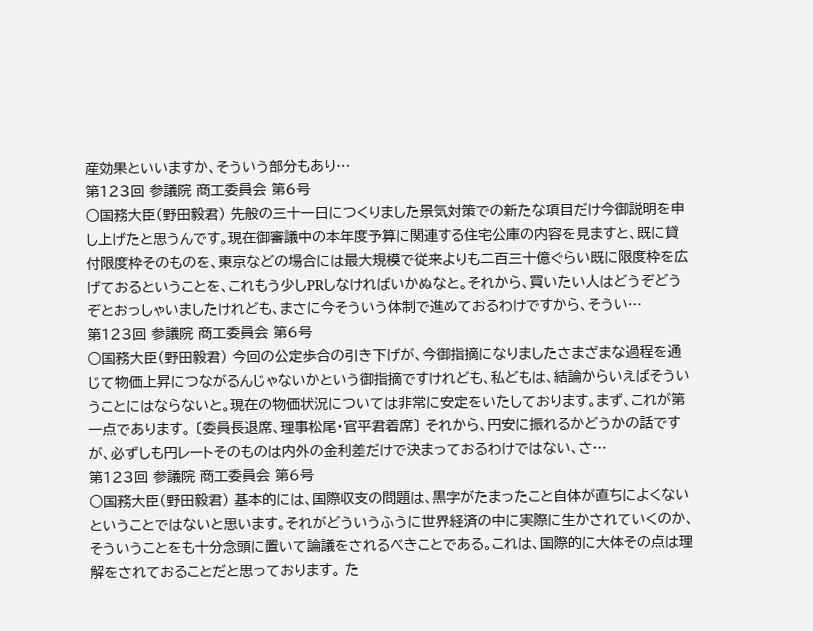産効果といいますか、そういう部分もあり…
第123回 参議院 商工委員会 第6号
○国務大臣(野田毅君) 先般の三十一日につくりました景気対策での新たな項目だけ今御説明を申し上げたと思うんです。現在御審議中の本年度予算に関連する住宅公庫の内容を見ますと、既に貸付限度枠そのものを、東京などの場合には最大規模で従来よりも二百三十億ぐらい既に限度枠を広げておるということを、これもう少しPRしなければいかぬなと。それから、買いたい人はどうぞどうぞとおっしゃいましたけれども、まさに今そういう体制で進めておるわけですから、そうい…
第123回 参議院 商工委員会 第6号
○国務大臣(野田毅君) 今回の公定歩合の引き下げが、今御指摘になりましたさまざまな過程を通じて物価上昇につながるんじゃないかという御指摘ですけれども、私どもは、結論からいえばそういうことにはならないと。現在の物価状況については非常に安定をいたしております。まず、これが第一点であります。 〔委員長退席、理事松尾・官平君着席〕 それから、円安に振れるかどうかの話ですが、必ずしも円レートそのものは内外の金利差だけで決まっておるわけではない、さ…
第123回 参議院 商工委員会 第6号
○国務大臣(野田毅君) 基本的には、国際収支の問題は、黒字がたまったこと自体が直ちによくないということではないと思います。それがどういうふうに世界経済の中に実際に生かされていくのか、そういうことをも十分念頭に置いて論議をされるべきことである。これは、国際的に大体その点は理解をされておることだと思っております。 た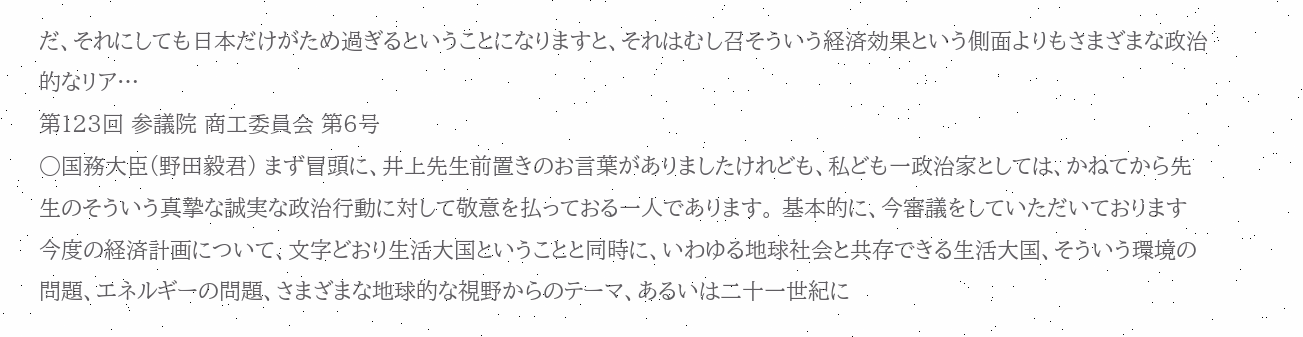だ、それにしても日本だけがため過ぎるということになりますと、それはむし召そういう経済効果という側面よりもさまざまな政治的なリア…
第123回 参議院 商工委員会 第6号
○国務大臣(野田毅君) まず冒頭に、井上先生前置きのお言葉がありましたけれども、私ども一政治家としては、かねてから先生のそういう真摯な誠実な政治行動に対して敬意を払っておる一人であります。 基本的に、今審議をしていただいております今度の経済計画について、文字どおり生活大国ということと同時に、いわゆる地球社会と共存できる生活大国、そういう環境の問題、エネルギーの問題、さまざまな地球的な視野からのテーマ、あるいは二十一世紀に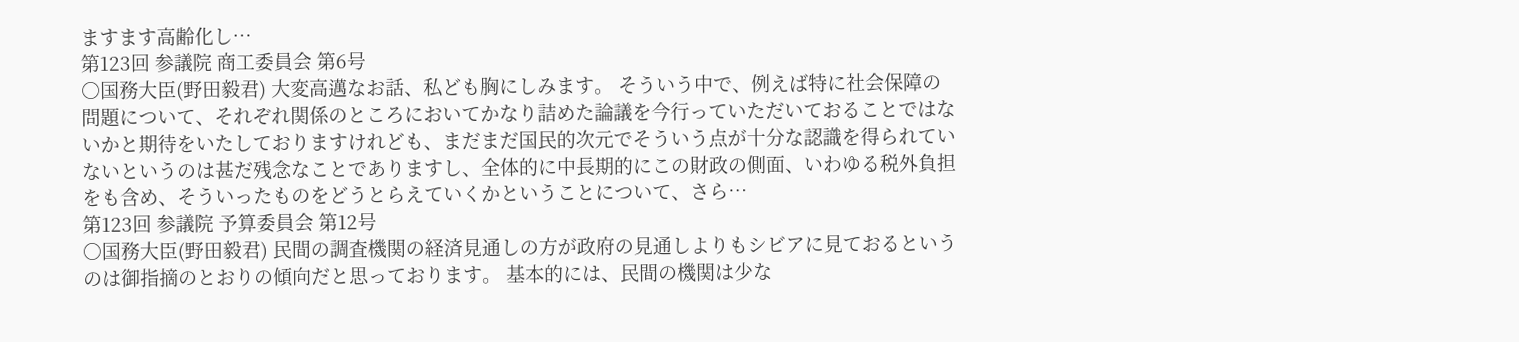ますます高齢化し…
第123回 参議院 商工委員会 第6号
○国務大臣(野田毅君) 大変高邁なお話、私ども胸にしみます。 そういう中で、例えば特に社会保障の問題について、それぞれ関係のところにおいてかなり詰めた論議を今行っていただいておることではないかと期待をいたしておりますけれども、まだまだ国民的次元でそういう点が十分な認識を得られていないというのは甚だ残念なことでありますし、全体的に中長期的にこの財政の側面、いわゆる税外負担をも含め、そういったものをどうとらえていくかということについて、さら…
第123回 参議院 予算委員会 第12号
○国務大臣(野田毅君) 民間の調査機関の経済見通しの方が政府の見通しよりもシビアに見ておるというのは御指摘のとおりの傾向だと思っております。 基本的には、民間の機関は少な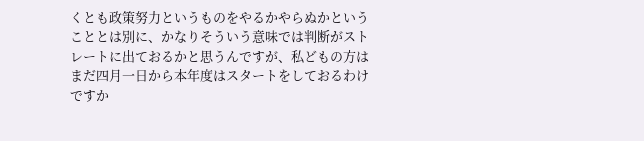くとも政策努力というものをやるかやらぬかということとは別に、かなりそういう意味では判断がストレートに出ておるかと思うんですが、私どもの方はまだ四月一日から本年度はスタートをしておるわけですか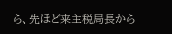ら、先ほど来主税局長から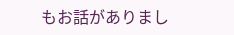もお話がありまし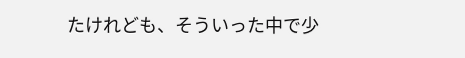たけれども、そういった中で少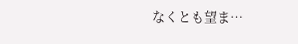なくとも望ま…